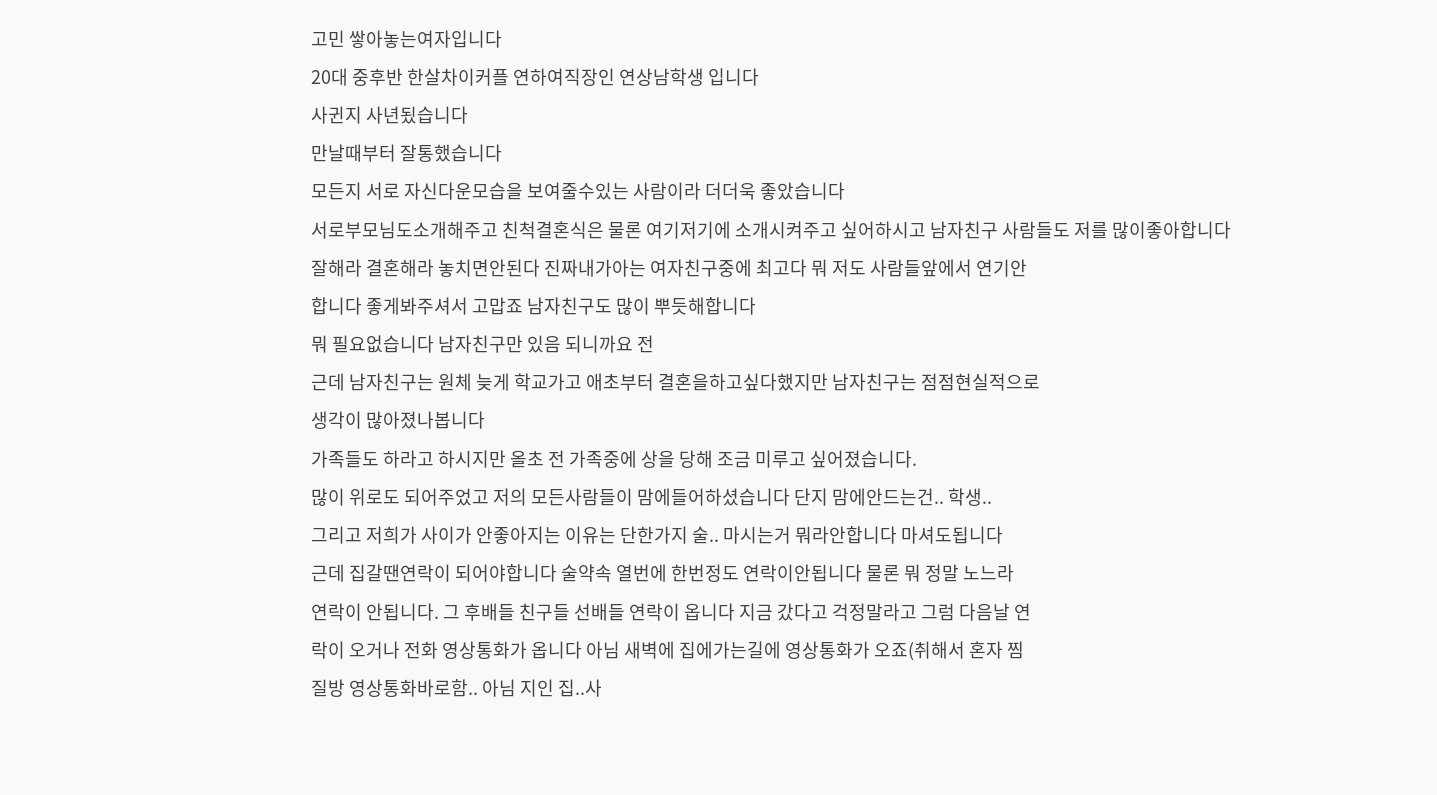고민 쌓아놓는여자입니다
20대 중후반 한살차이커플 연하여직장인 연상남학생 입니다
사귄지 사년됬습니다
만날때부터 잘통했습니다
모든지 서로 자신다운모습을 보여줄수있는 사람이라 더더욱 좋았습니다
서로부모님도소개해주고 친척결혼식은 물론 여기저기에 소개시켜주고 싶어하시고 남자친구 사람들도 저를 많이좋아합니다
잘해라 결혼해라 놓치면안된다 진짜내가아는 여자친구중에 최고다 뭐 저도 사람들앞에서 연기안
합니다 좋게봐주셔서 고맙죠 남자친구도 많이 뿌듯해합니다
뭐 필요없습니다 남자친구만 있음 되니까요 전
근데 남자친구는 원체 늦게 학교가고 애초부터 결혼을하고싶다했지만 남자친구는 점점현실적으로
생각이 많아졌나봅니다
가족들도 하라고 하시지만 올초 전 가족중에 상을 당해 조금 미루고 싶어졌습니다.
많이 위로도 되어주었고 저의 모든사람들이 맘에들어하셨습니다 단지 맘에안드는건.. 학생..
그리고 저희가 사이가 안좋아지는 이유는 단한가지 술.. 마시는거 뭐라안합니다 마셔도됩니다
근데 집갈땐연락이 되어야합니다 술약속 열번에 한번정도 연락이안됩니다 물론 뭐 정말 노느라
연락이 안됩니다. 그 후배들 친구들 선배들 연락이 옵니다 지금 갔다고 걱정말라고 그럼 다음날 연
락이 오거나 전화 영상통화가 옵니다 아님 새벽에 집에가는길에 영상통화가 오죠(취해서 혼자 찜
질방 영상통화바로함.. 아님 지인 집..사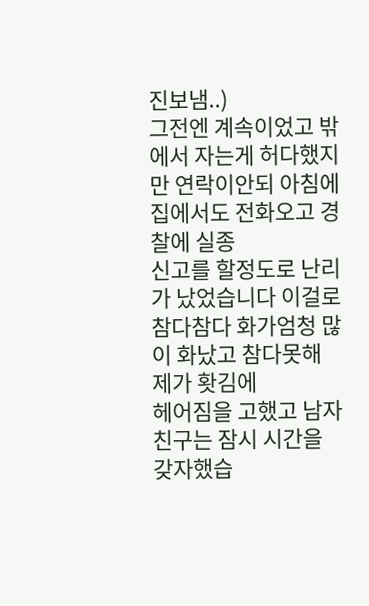진보냄..)
그전엔 계속이었고 밖에서 자는게 허다했지만 연락이안되 아침에 집에서도 전화오고 경찰에 실종
신고를 할정도로 난리가 났었습니다 이걸로 참다참다 화가엄청 많이 화났고 참다못해 제가 홧김에
헤어짐을 고했고 남자친구는 잠시 시간을 갖자했습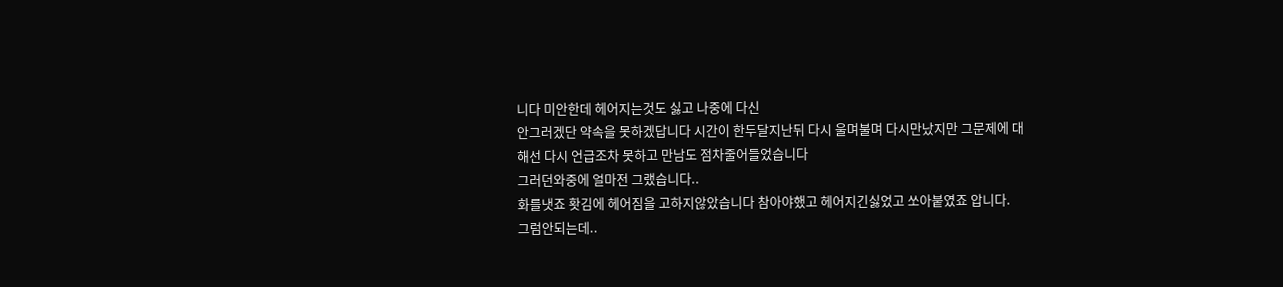니다 미안한데 헤어지는것도 싫고 나중에 다신
안그러겠단 약속을 못하겠답니다 시간이 한두달지난뒤 다시 울며불며 다시만났지만 그문제에 대
해선 다시 언급조차 못하고 만남도 점차줄어들었습니다
그러던와중에 얼마전 그랬습니다..
화를냇죠 홧김에 헤어짐을 고하지않았습니다 참아야했고 헤어지긴싫었고 쏘아붙였죠 압니다.
그럼안되는데..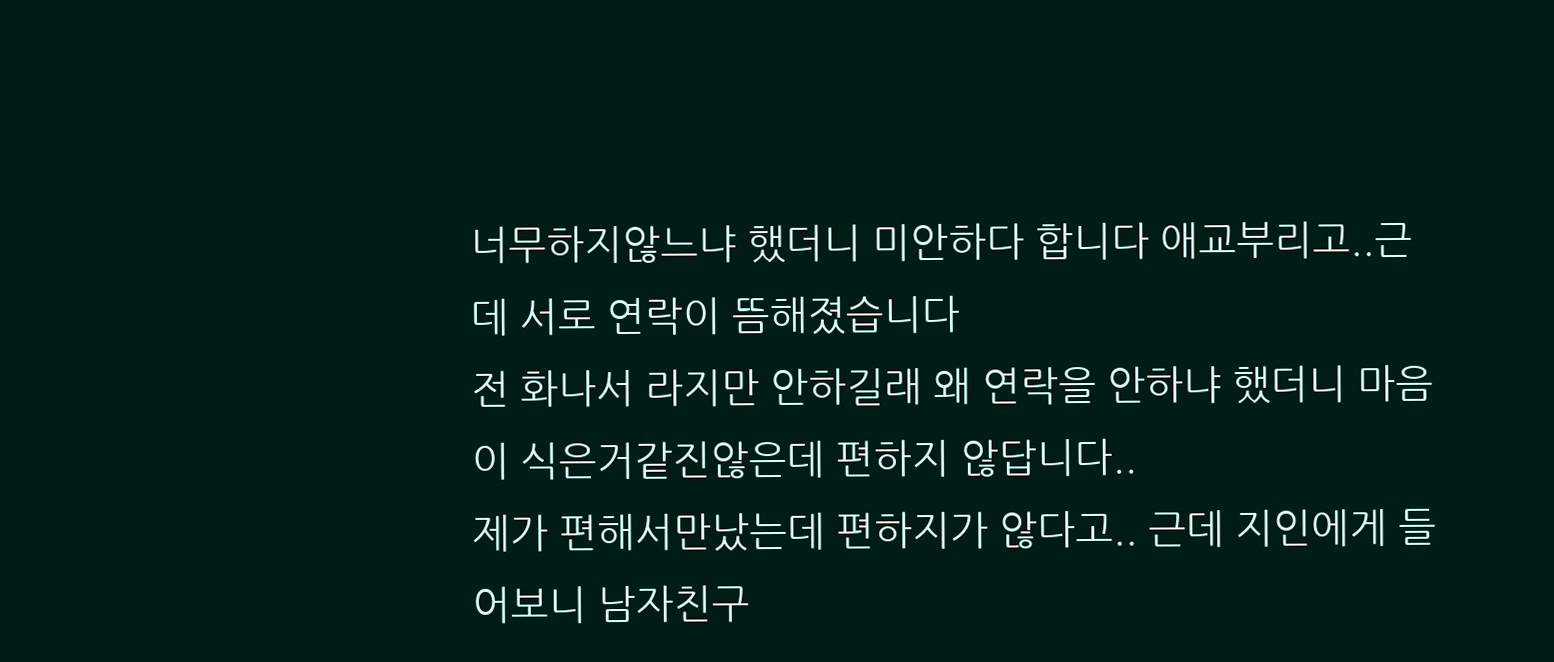너무하지않느냐 했더니 미안하다 합니다 애교부리고..근데 서로 연락이 뜸해졌습니다
전 화나서 라지만 안하길래 왜 연락을 안하냐 했더니 마음이 식은거같진않은데 편하지 않답니다..
제가 편해서만났는데 편하지가 않다고.. 근데 지인에게 들어보니 남자친구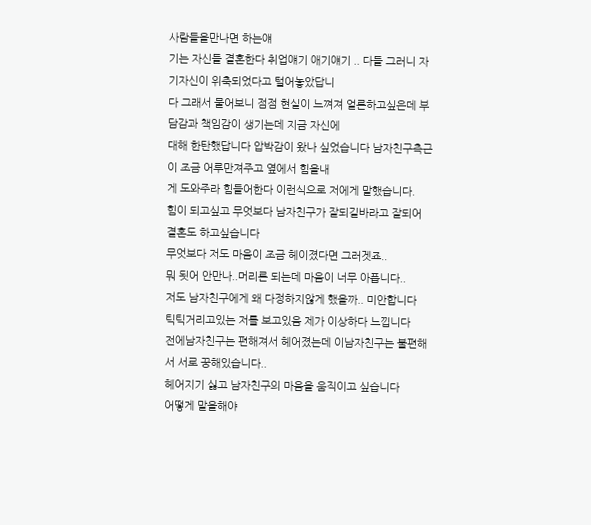사람들을만나면 하는얘
기는 자신들 결혼한다 취업얘기 애기얘기 .. 다들 그러니 자기자신이 위축되었다고 털어놓았답니
다 그래서 물어보니 점점 현실이 느껴져 얼른하고싶은데 부담감과 책임감이 생기는데 지금 자신에
대해 한탄했답니다 압박감이 왔나 싶었습니다 남자친구측근이 조금 어루만져주고 옆에서 힘을내
게 도와주라 힘들어한다 이런식으로 저에게 말했습니다.
힘이 되고싶고 무엇보다 남자친구가 잘되길바라고 잘되어 결혼도 하고싶습니다
무엇보다 저도 마음이 조금 헤이졌다면 그러겟죠..
뭐 됫어 안만나..머리론 되는데 마음이 너무 아픕니다..
저도 남자친구에게 왜 다정하지않게 했을까.. 미안합니다
틱틱거리고있는 저를 보고있음 제가 이상하다 느낍니다
전에남자친구는 편해져서 헤어졌는데 이남자친구는 불편해서 서로 꿍해있습니다..
헤어지기 싫고 남자친구의 마음을 움직이고 싶습니다
어떻게 말을해야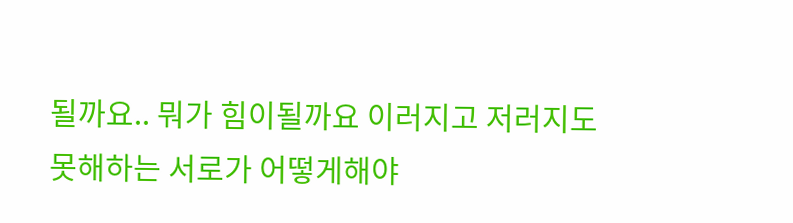될까요.. 뭐가 힘이될까요 이러지고 저러지도 못해하는 서로가 어떻게해야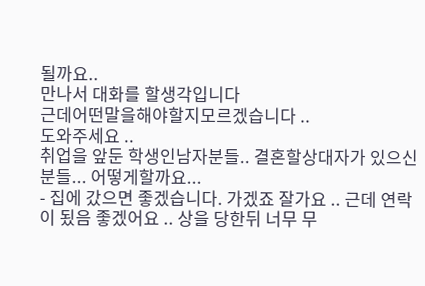될까요..
만나서 대화를 할생각입니다
근데어떤말을해야할지모르겠습니다 ..
도와주세요 ..
취업을 앞둔 학생인남자분들.. 결혼할상대자가 있으신분들... 어떻게할까요...
- 집에 갔으면 좋겠습니다. 가겠죠 잘가요 .. 근데 연락이 됬음 좋겠어요 .. 상을 당한뒤 너무 무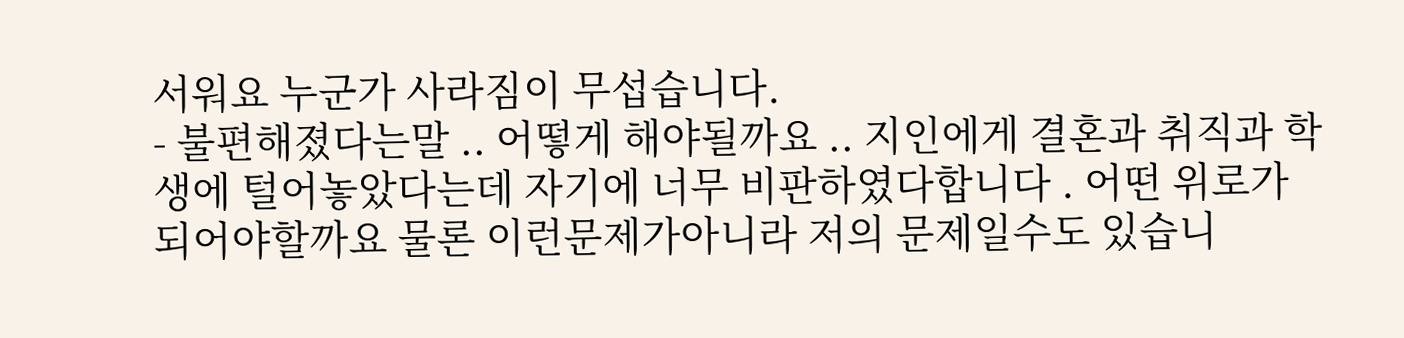서워요 누군가 사라짐이 무섭습니다.
- 불편해졌다는말 .. 어떻게 해야될까요 .. 지인에게 결혼과 취직과 학생에 털어놓았다는데 자기에 너무 비판하였다합니다 . 어떤 위로가 되어야할까요 물론 이런문제가아니라 저의 문제일수도 있습니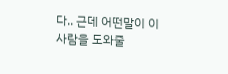다.. 근데 어떤말이 이사람을 도와줄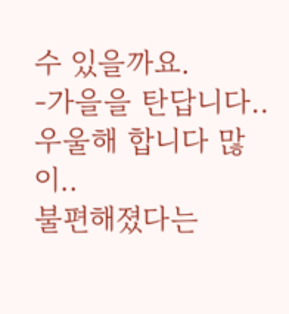수 있을까요.
-가을을 탄답니다.. 우울해 합니다 많이..
불편해졌다는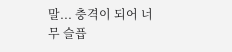말... 충격이 되어 너무 슬픕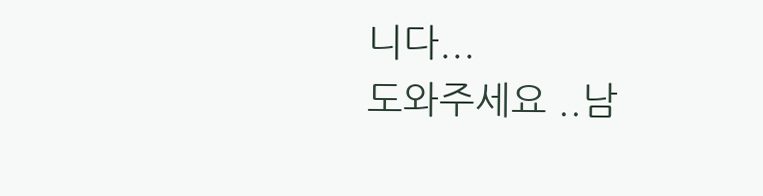니다...
도와주세요 ..남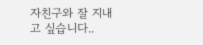자친구와 잘 지내고 싶습니다..